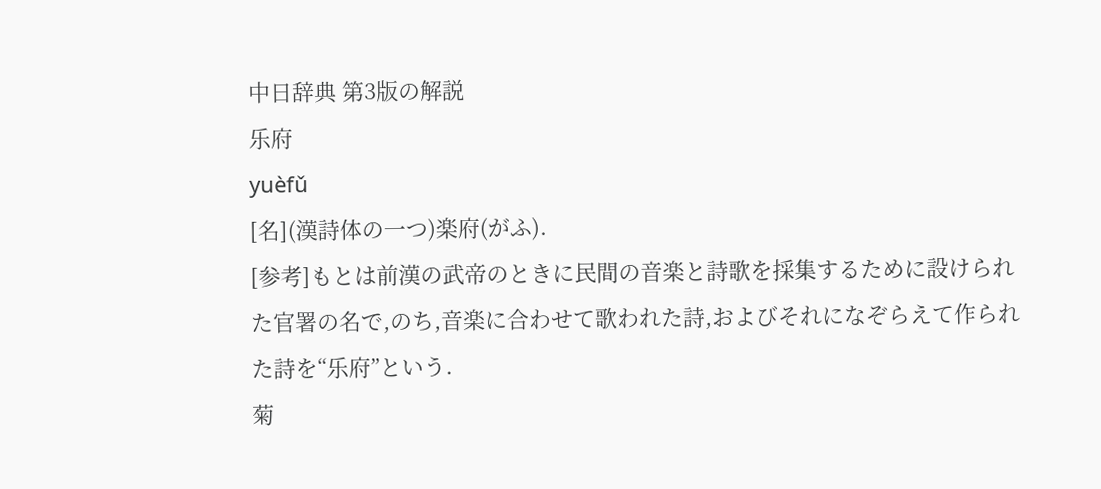中日辞典 第3版の解説
乐府
yuèfǔ
[名](漢詩体の一つ)楽府(がふ).
[参考]もとは前漢の武帝のときに民間の音楽と詩歌を採集するために設けられた官署の名で,のち,音楽に合わせて歌われた詩,およびそれになぞらえて作られた詩を“乐府”という.
菊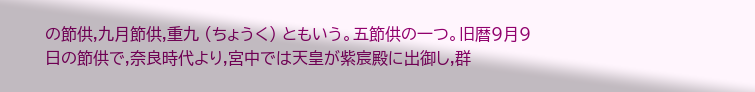の節供,九月節供,重九 (ちょうく) ともいう。五節供の一つ。旧暦9月9日の節供で,奈良時代より,宮中では天皇が紫宸殿に出御し,群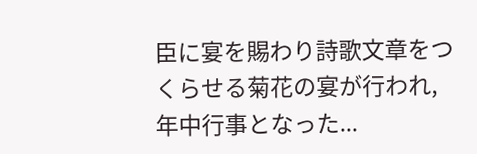臣に宴を賜わり詩歌文章をつくらせる菊花の宴が行われ,年中行事となった...